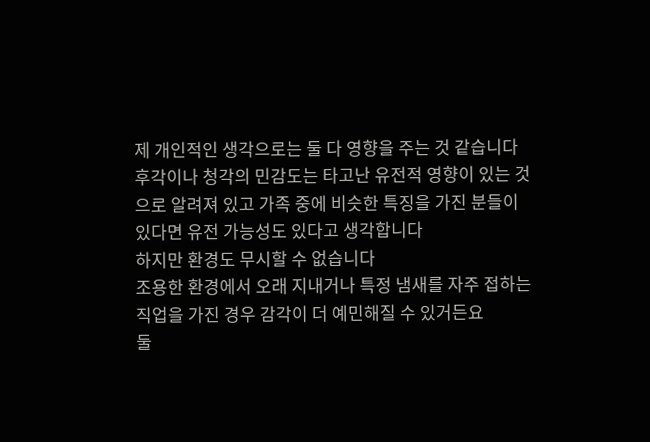제 개인적인 생각으로는 둘 다 영향을 주는 것 같습니다
후각이나 청각의 민감도는 타고난 유전적 영향이 있는 것으로 알려져 있고 가족 중에 비슷한 특징을 가진 분들이 있다면 유전 가능성도 있다고 생각합니다
하지만 환경도 무시할 수 없습니다
조용한 환경에서 오래 지내거나 특정 냄새를 자주 접하는 직업을 가진 경우 감각이 더 예민해질 수 있거든요
둘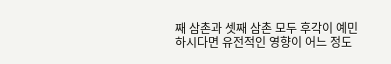째 삼촌과 셋째 삼촌 모두 후각이 예민하시다면 유전적인 영향이 어느 정도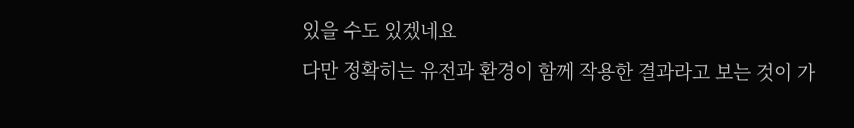있을 수도 있겠네요
다만 정확히는 유전과 환경이 함께 작용한 결과라고 보는 것이 가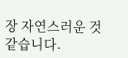장 자연스러운 것 같습니다.